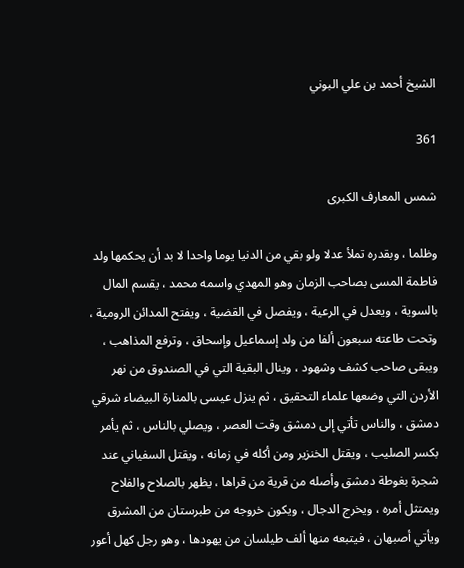الشيخ أحمد بن علي البوني

361

شمس المعارف الكبرى

وظلما ، وبقدره تملأ عدلا ولو بقي من الدنيا يوما واحدا لا بد أن يحكمها ولد فاطمة المسى بصاحب الزمان وهو المهدي واسمه محمد ، يقسم المال بالسوية ، ويعدل في الرعية ، ويفصل في القضية ، ويفتح المدائن الرومية ، وتحت طاعته سبعون ألفا من ولد إسماعيل وإسحاق ، وترفع المذاهب ، ويبقى صاحب كشف وشهود ، وينال البقية التي في الصندوق من نهر الأردن التي وضعها علماء التحقيق ، ثم ينزل عيسى بالمنارة البيضاء شرقي دمشق ، والناس تأتي إلى دمشق وقت العصر ، ويصلي بالناس ، ثم يأمر بكسر الصليب ، ويقتل الخنزير ومن أكله في زمانه ، ويقتل السفياني عند شجرة بغوطة دمشق وأصله من قرية من قراها ، يظهر بالصلاح والفلاح ويمتثل أمره ، ويخرج الدجال ، ويكون خروجه من طبرستان من المشرق ويأتي أصبهان ، فيتبعه منها ألف طيلسان من يهودها ، وهو رجل كهل أعور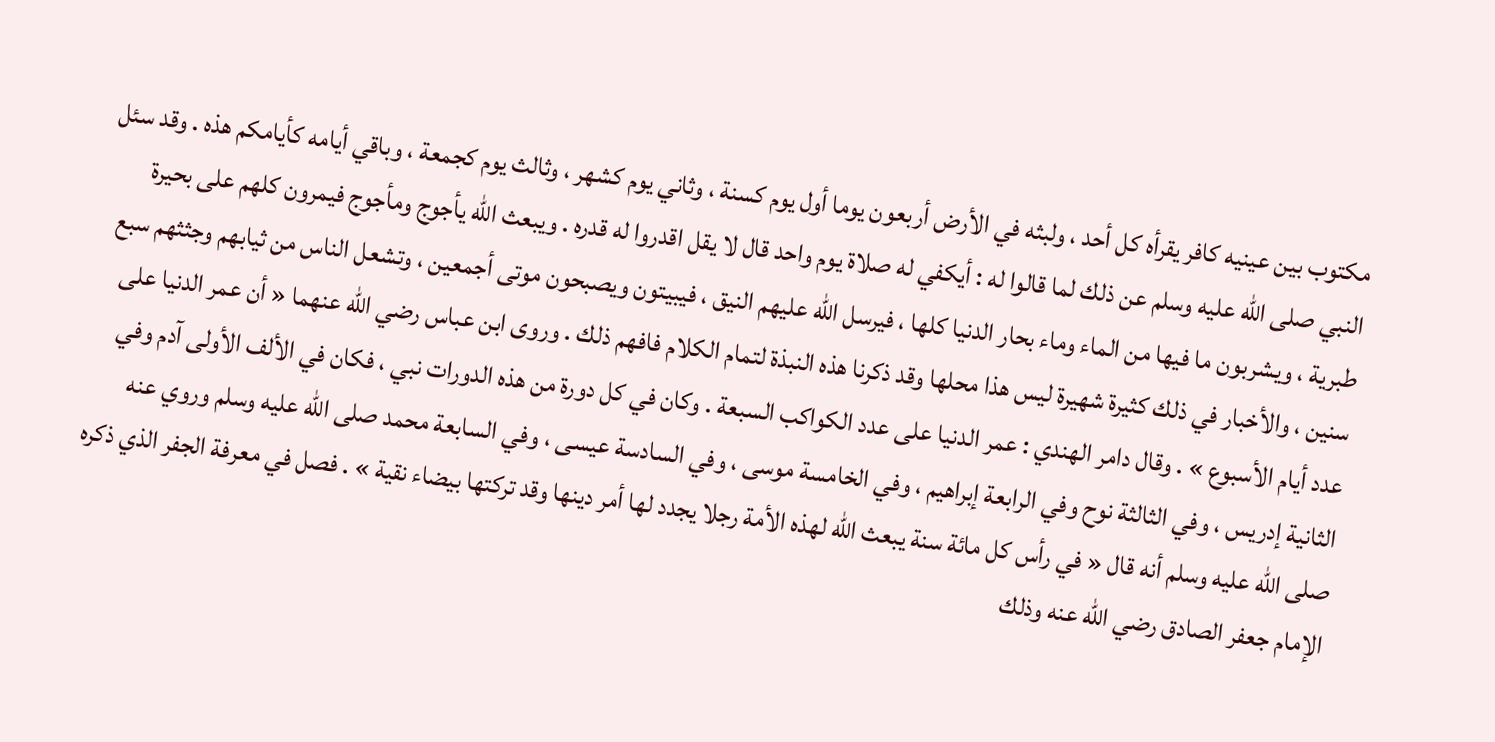مكتوب بين عينيه كافر يقرأه كل أحد ، ولبثه في الأرض أربعون يوما أول يوم كسنة ، وثاني يوم كشهر ، وثالث يوم كجمعة ، وباقي أيامه كأيامكم هذه . وقد سئل النبي صلى اللّه عليه وسلم عن ذلك لما قالوا له : أيكفي له صلاة يوم واحد قال لا يقل اقدروا له قدره . ويبعث اللّه يأجوج ومأجوج فيمرون كلهم على بحيرة طبرية ، ويشربون ما فيها من الماء وماء بحار الدنيا كلها ، فيرسل اللّه عليهم النيق ، فيبيتون ويصبحون موتى أجمعين ، وتشعل الناس من ثيابهم وجثثهم سبع سنين ، والأخبار في ذلك كثيرة شهيرة ليس هذا محلها وقد ذكرنا هذه النبذة لتمام الكلام فافهم ذلك . وروى ابن عباس رضي اللّه عنهما « أن عمر الدنيا على عدد أيام الأسبوع » . وقال دامر الهندي : عمر الدنيا على عدد الكواكب السبعة . وكان في كل دورة من هذه الدورات نبي ، فكان في الألف الأولى آدم وفي الثانية إدريس ، وفي الثالثة نوح وفي الرابعة إبراهيم ، وفي الخامسة موسى ، وفي السادسة عيسى ، وفي السابعة محمد صلى اللّه عليه وسلم وروي عنه صلى اللّه عليه وسلم أنه قال « في رأس كل مائة سنة يبعث اللّه لهذه الأمة رجلا يجدد لها أمر دينها وقد تركتها بيضاء نقية » . فصل في معرفة الجفر الذي ذكره الإمام جعفر الصادق رضي اللّه عنه وذلك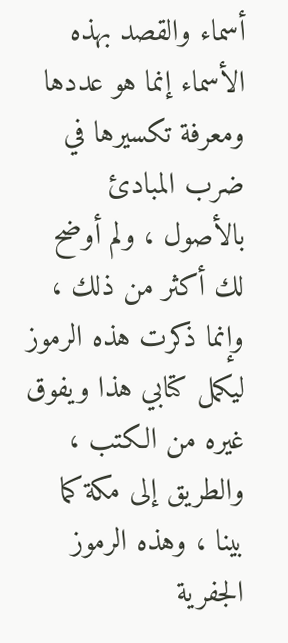أسماء والقصد بهذه الأسماء إنما هو عددها ومعرفة تكسيرها في ضرب المبادئ بالأصول ، ولم أوضح لك أكثر من ذلك ، وإنما ذكرت هذه الرموز ليكمل كتابي هذا ويفوق غيره من الكتب ، والطريق إلى مكة كما بينا ، وهذه الرموز الجفرية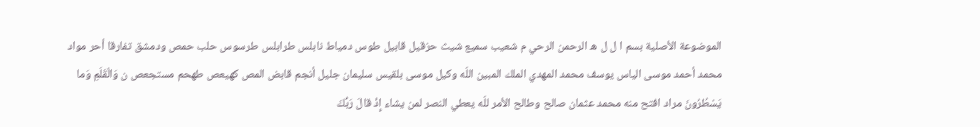الموضوعة الأصلية بسم ا ل ل ه الرحمن الرحي م شعيب سميع شيث حزقيل قابيل طوس دمياط نابلس طرابلس طرسوس حلب حمص ودمشق تفارقا أحر مواد محمد أحمد موسى الياس يوسف محمد المهدي الملك المبين اللّه وكيل موسى بلقيس سليمان جليل أنجم قابض المص كهيعص طهحم مستجعص ن وَالْقَلَمِ وَما يَسْطُرُونَ مراد افتح منه محمد عثمان صالح وطالح الأمر للّه يعطي النصر لمن يشاء إِذْ قالَ رَبُّكَ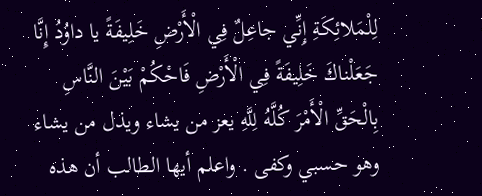لِلْمَلائِكَةِ إِنِّي جاعِلٌ فِي الْأَرْضِ خَلِيفَةً يا داوُدُ إِنَّا جَعَلْناكَ خَلِيفَةً فِي الْأَرْضِ فَاحْكُمْ بَيْنَ النَّاسِ بِالْحَقِّ الْأَمْرَ كُلَّهُ لِلَّهِ يعز من يشاء ويذل من يشاء وهو حسبي وكفى . واعلم أيها الطالب أن هذه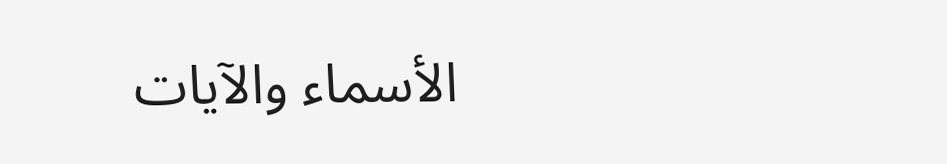الأسماء والآيات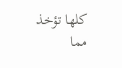كلها تؤخذ مما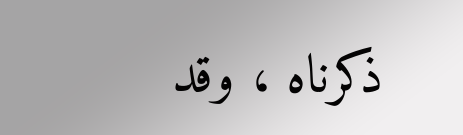ذكرناه ، وقد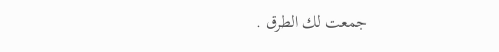جمعت لك الطرق .